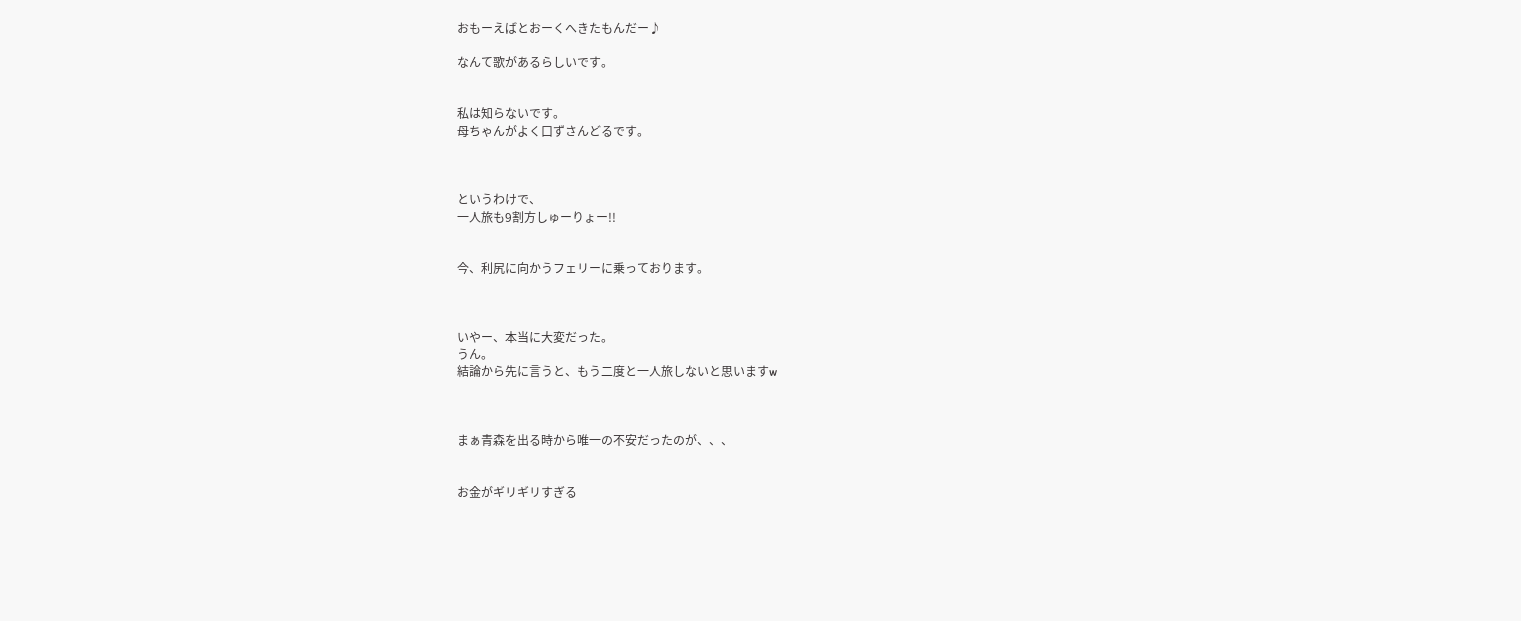おもーえばとおーくへきたもんだー♪

なんて歌があるらしいです。


私は知らないです。
母ちゃんがよく口ずさんどるです。



というわけで、
一人旅も9割方しゅーりょー!!


今、利尻に向かうフェリーに乗っております。



いやー、本当に大変だった。
うん。
結論から先に言うと、もう二度と一人旅しないと思いますw



まぁ青森を出る時から唯一の不安だったのが、、、


お金がギリギリすぎる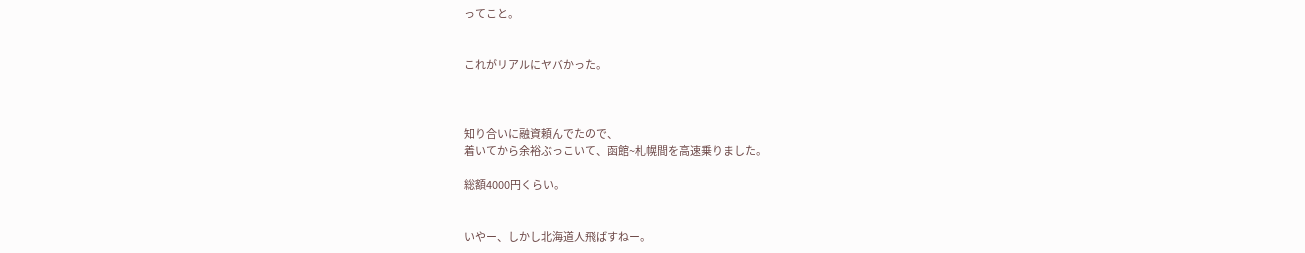ってこと。


これがリアルにヤバかった。



知り合いに融資頼んでたので、
着いてから余裕ぶっこいて、函館~札幌間を高速乗りました。

総額4000円くらい。


いやー、しかし北海道人飛ばすねー。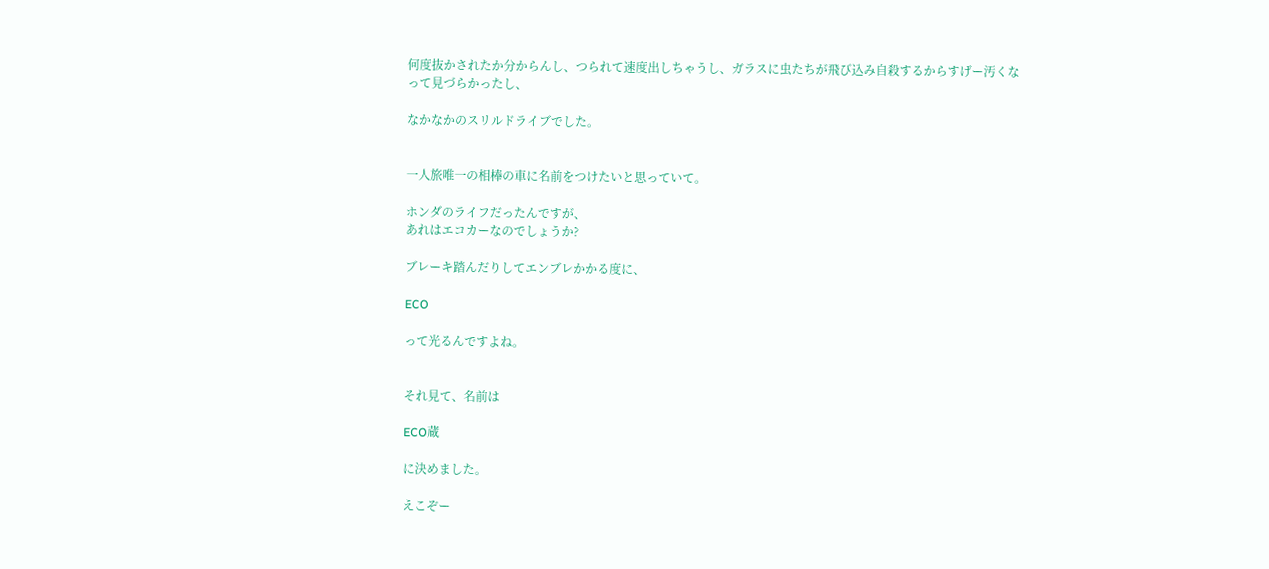何度抜かされたか分からんし、つられて速度出しちゃうし、ガラスに虫たちが飛び込み自殺するからすげー汚くなって見づらかったし、

なかなかのスリルドライブでした。


一人旅唯一の相棒の車に名前をつけたいと思っていて。

ホンダのライフだったんですが、
あれはエコカーなのでしょうか?

ブレーキ踏んだりしてエンブレかかる度に、

ECO

って光るんですよね。


それ見て、名前は

ECO蔵

に決めました。

えこぞー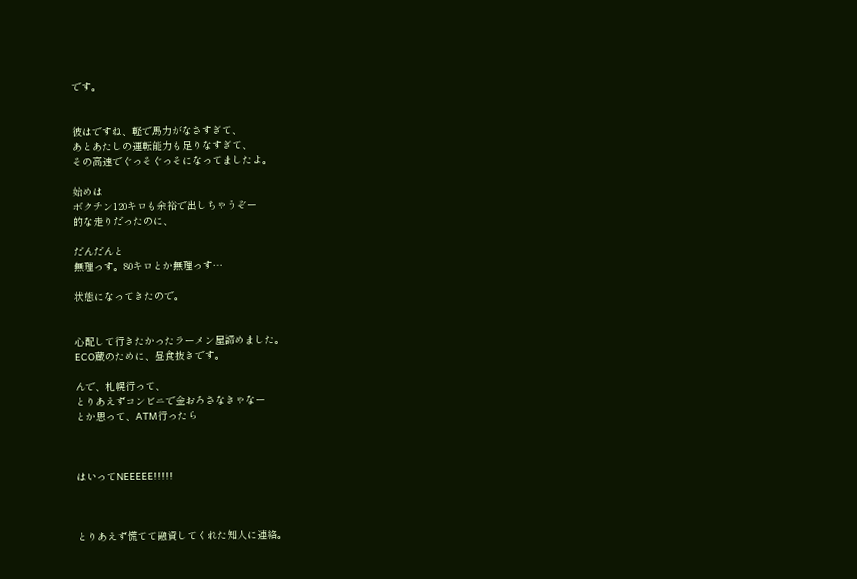です。


彼はですね、軽で馬力がなさすぎて、
あとあたしの運転能力も足りなすぎて、
その高速でぐっそぐっそになってましたよ。

始めは
ボクチン120キロも余裕で出しちゃうぞー
的な走りだったのに、

だんだんと
無理っす。80キロとか無理っす…

状態になってきたので。


心配して行きたかったラーメン屋諦めました。
ECO蔵のために、昼食抜きです。

んで、札幌行って、
とりあえずコンビニで金おろさなきゃなー
とか思って、ATM行ったら



はいってNEEEEE!!!!!



とりあえず慌てて融資してくれた知人に連絡。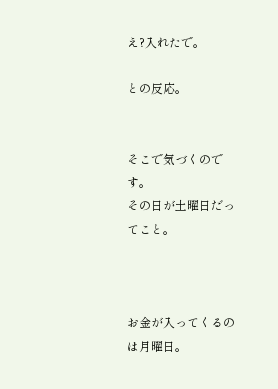え?入れたで。

との反応。


そこで気づくのです。
その日が土曜日だってこと。



お金が入ってくるのは月曜日。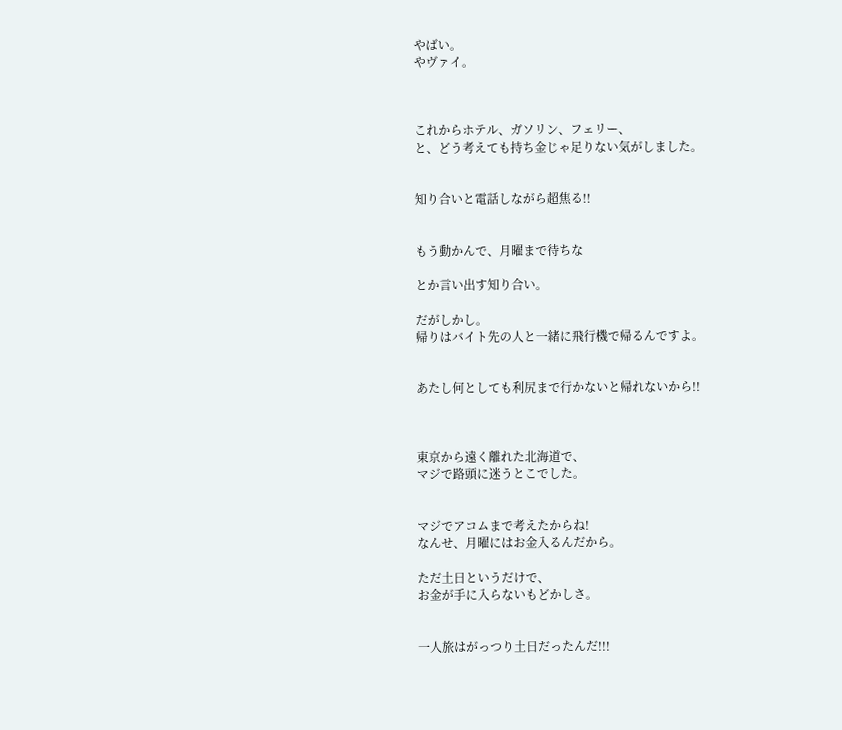やばい。
やヴァイ。



これからホテル、ガソリン、フェリー、
と、どう考えても持ち金じゃ足りない気がしました。


知り合いと電話しながら超焦る!!


もう動かんで、月曜まで待ちな

とか言い出す知り合い。

だがしかし。
帰りはバイト先の人と一緒に飛行機で帰るんですよ。


あたし何としても利尻まで行かないと帰れないから!!



東京から遠く離れた北海道で、
マジで路頭に迷うとこでした。


マジでアコムまで考えたからね!
なんせ、月曜にはお金入るんだから。

ただ土日というだけで、
お金が手に入らないもどかしさ。


一人旅はがっつり土日だったんだ!!!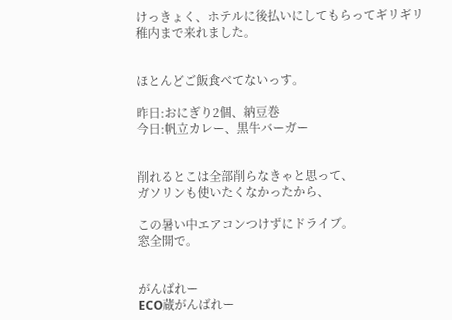けっきょく、ホテルに後払いにしてもらってギリギリ稚内まで来れました。


ほとんどご飯食べてないっす。

昨日:おにぎり2個、納豆巻
今日:帆立カレー、黒牛バーガー


削れるとこは全部削らなきゃと思って、
ガソリンも使いたくなかったから、

この暑い中エアコンつけずにドライブ。
窓全開で。


がんばれー
ECO蔵がんばれー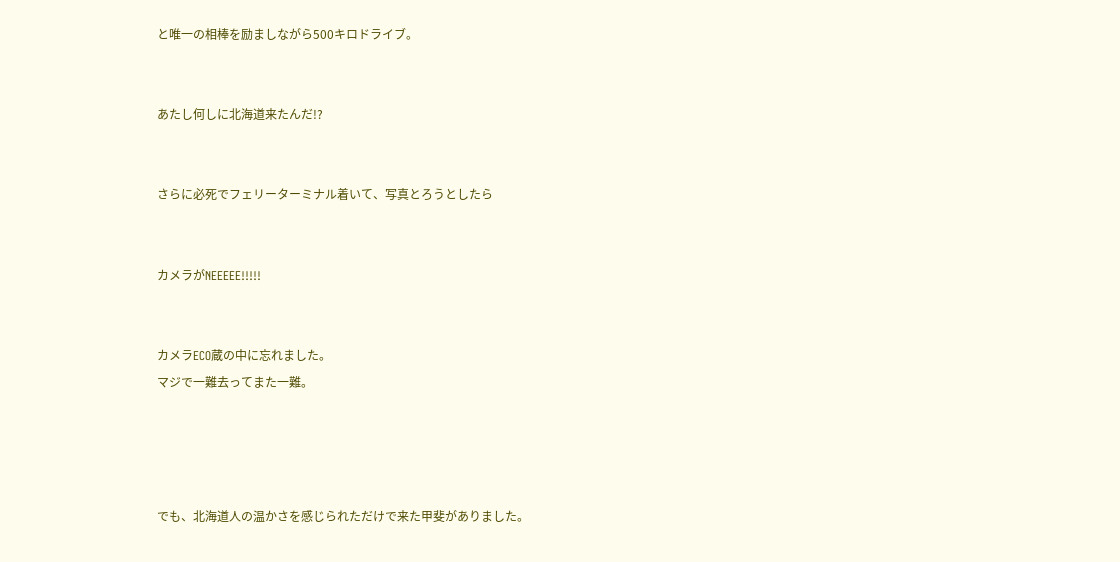と唯一の相棒を励ましながら500キロドライブ。


あたし何しに北海道来たんだ!?


さらに必死でフェリーターミナル着いて、写真とろうとしたら


カメラがNEEEEE!!!!!


カメラECO蔵の中に忘れました。
マジで一難去ってまた一難。




でも、北海道人の温かさを感じられただけで来た甲斐がありました。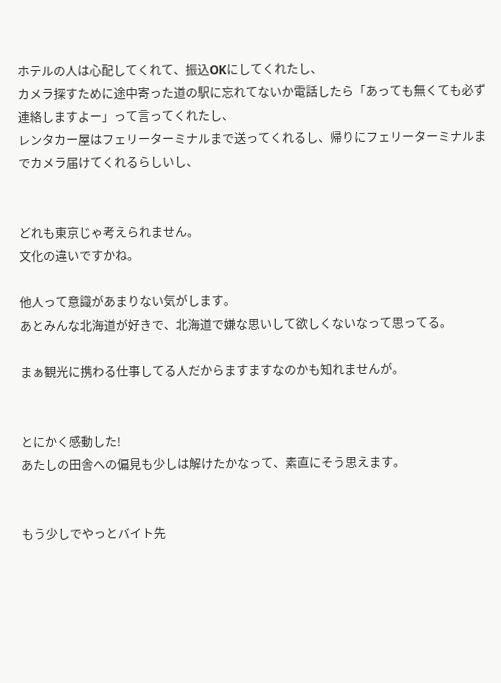ホテルの人は心配してくれて、振込OKにしてくれたし、
カメラ探すために途中寄った道の駅に忘れてないか電話したら「あっても無くても必ず連絡しますよー」って言ってくれたし、
レンタカー屋はフェリーターミナルまで送ってくれるし、帰りにフェリーターミナルまでカメラ届けてくれるらしいし、


どれも東京じゃ考えられません。
文化の違いですかね。

他人って意識があまりない気がします。
あとみんな北海道が好きで、北海道で嫌な思いして欲しくないなって思ってる。

まぁ観光に携わる仕事してる人だからますますなのかも知れませんが。


とにかく感動した!
あたしの田舎への偏見も少しは解けたかなって、素直にそう思えます。


もう少しでやっとバイト先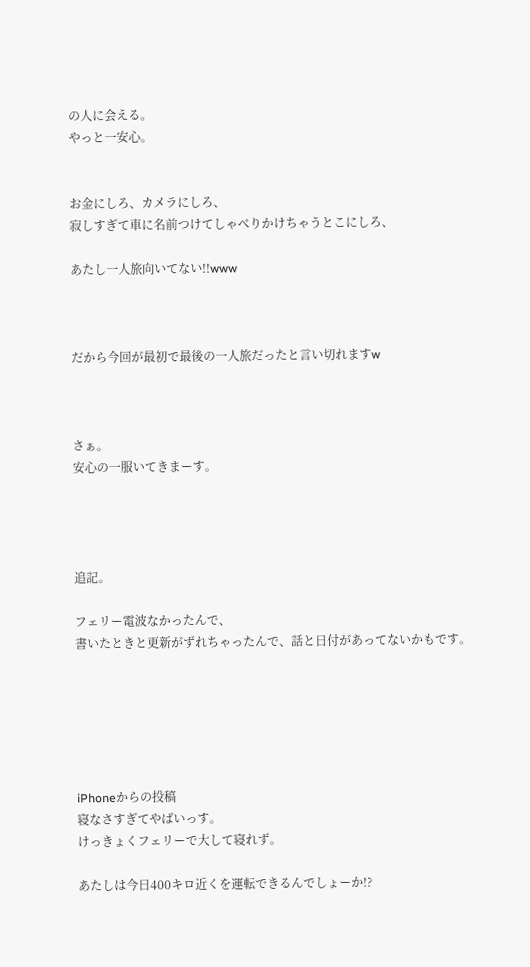の人に会える。
やっと一安心。


お金にしろ、カメラにしろ、
寂しすぎて車に名前つけてしゃべりかけちゃうとこにしろ、

あたし一人旅向いてない!!www



だから今回が最初で最後の一人旅だったと言い切れますw



さぁ。
安心の一服いてきまーす。




追記。

フェリー電波なかったんで、
書いたときと更新がずれちゃったんで、話と日付があってないかもです。






iPhoneからの投稿
寝なさすぎてやばいっす。
けっきょくフェリーで大して寝れず。

あたしは今日400キロ近くを運転できるんでしょーか!?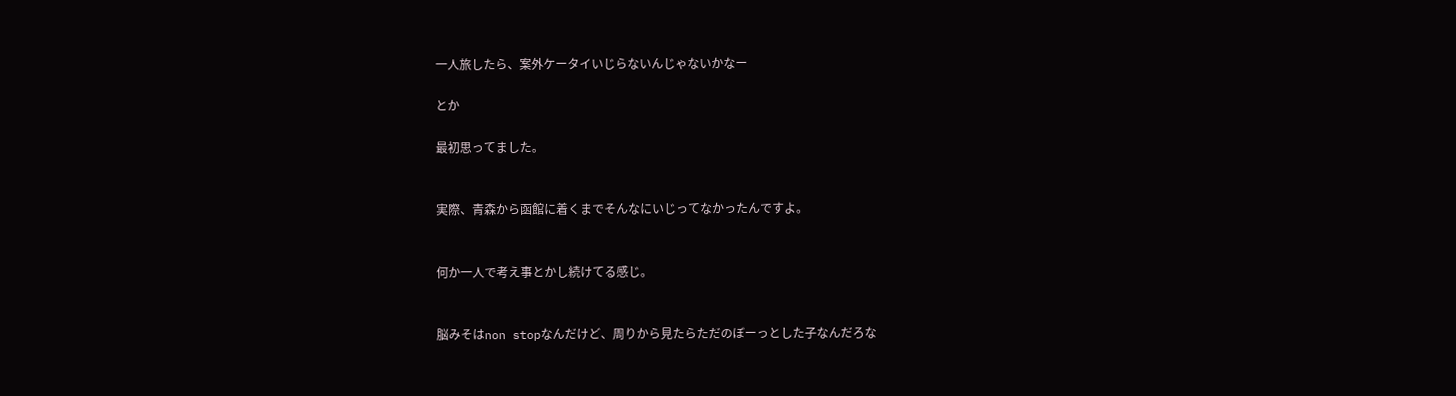一人旅したら、案外ケータイいじらないんじゃないかなー

とか

最初思ってました。


実際、青森から函館に着くまでそんなにいじってなかったんですよ。


何か一人で考え事とかし続けてる感じ。


脳みそはnon stopなんだけど、周りから見たらただのぼーっとした子なんだろな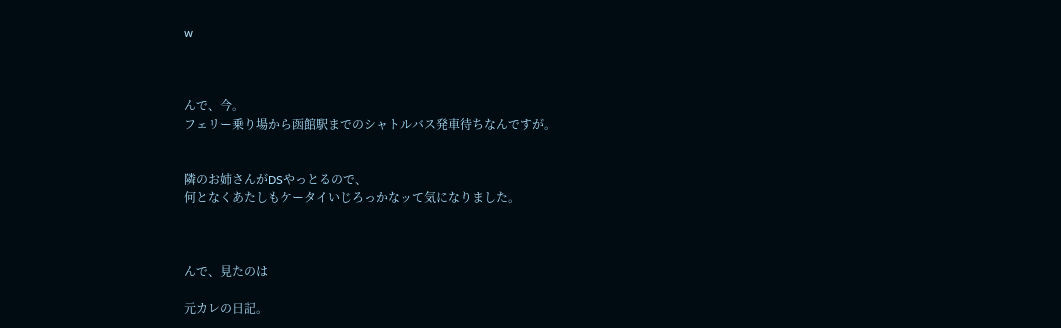w



んで、今。
フェリー乗り場から函館駅までのシャトルバス発車待ちなんですが。


隣のお姉さんがDSやっとるので、
何となくあたしもケータイいじろっかなッて気になりました。



んで、見たのは

元カレの日記。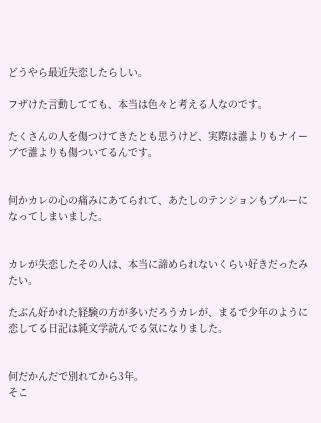どうやら最近失恋したらしい。

フザけた言動してても、本当は色々と考える人なのです。

たくさんの人を傷つけてきたとも思うけど、実際は誰よりもナイーブで誰よりも傷ついてるんです。


何かカレの心の痛みにあてられて、あたしのテンションもブルーになってしまいました。


カレが失恋したその人は、本当に諦められないくらい好きだったみたい。

たぶん好かれた経験の方が多いだろうカレが、まるで少年のように恋してる日記は純文学読んでる気になりました。


何だかんだで別れてから3年。
そこ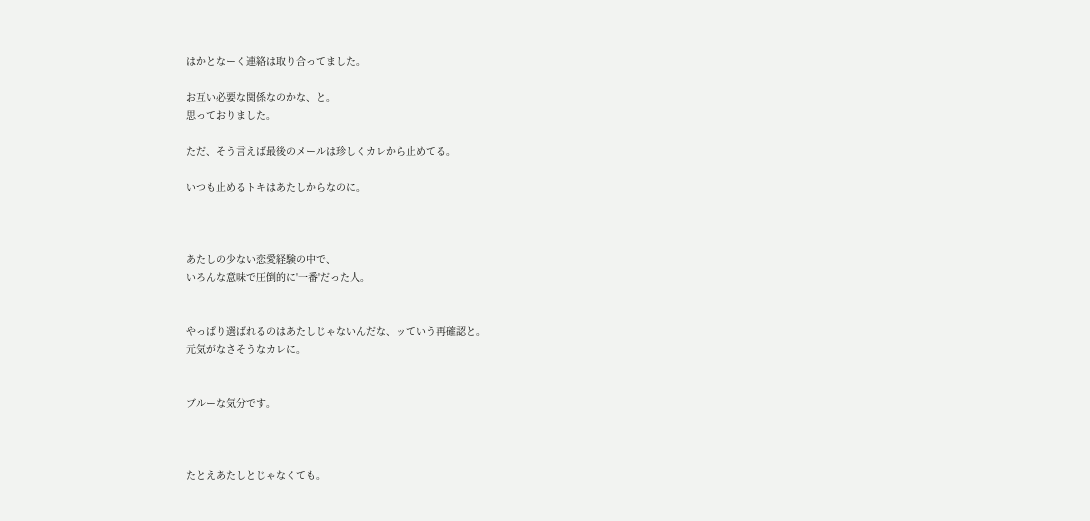はかとなーく連絡は取り合ってました。

お互い必要な関係なのかな、と。
思っておりました。

ただ、そう言えば最後のメールは珍しくカレから止めてる。

いつも止めるトキはあたしからなのに。



あたしの少ない恋愛経験の中で、
いろんな意味で圧倒的に'一番'だった人。


やっぱり選ばれるのはあたしじゃないんだな、ッていう再確認と。
元気がなさそうなカレに。


ブルーな気分です。



たとえあたしとじゃなくても。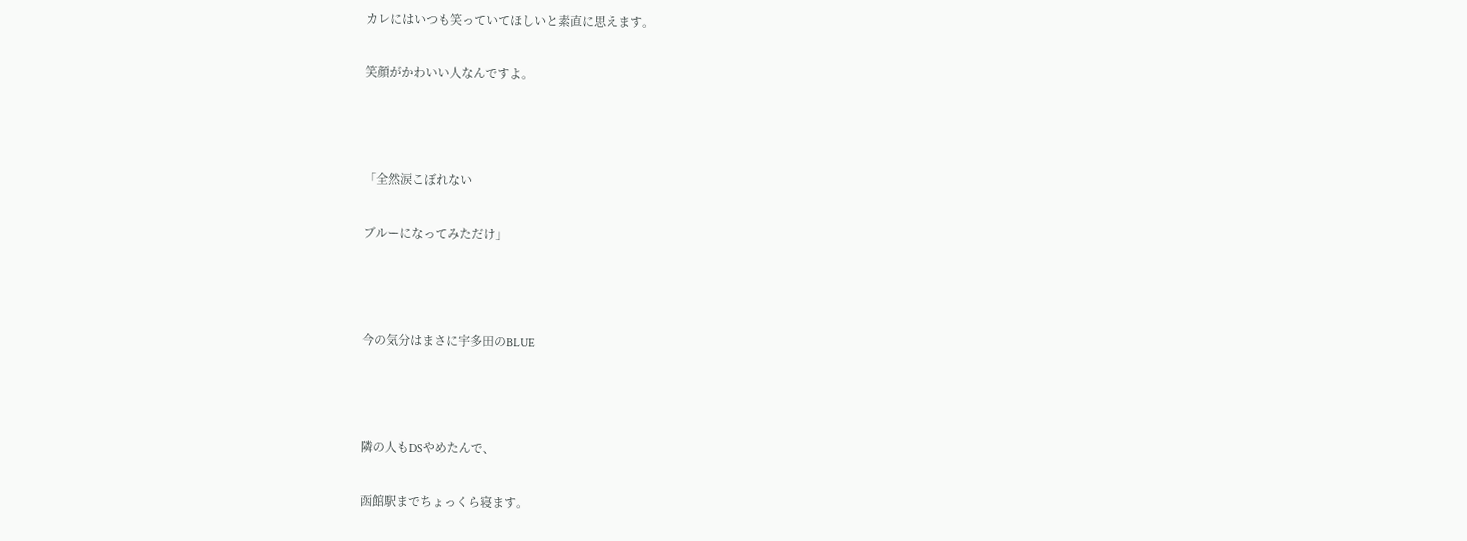カレにはいつも笑っていてほしいと素直に思えます。

笑顔がかわいい人なんですよ。



「全然涙こぼれない

ブルーになってみただけ」



今の気分はまさに宇多田のBLUE



隣の人もDSやめたんで、

函館駅までちょっくら寝ます。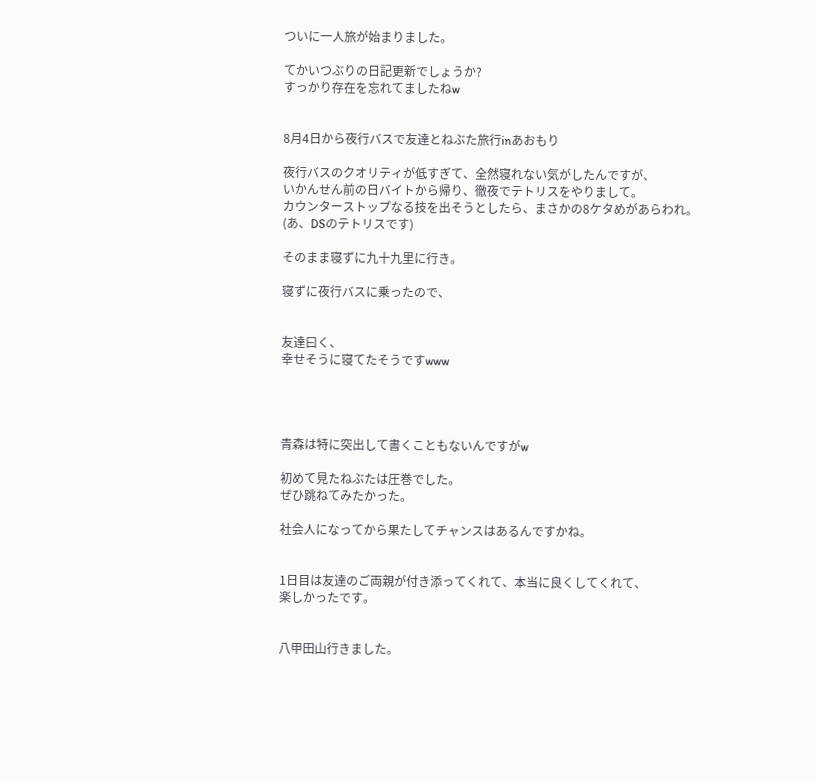ついに一人旅が始まりました。

てかいつぶりの日記更新でしょうか?
すっかり存在を忘れてましたねw


8月4日から夜行バスで友達とねぶた旅行inあおもり

夜行バスのクオリティが低すぎて、全然寝れない気がしたんですが、
いかんせん前の日バイトから帰り、徹夜でテトリスをやりまして。
カウンターストップなる技を出そうとしたら、まさかの8ケタめがあらわれ。
(あ、DSのテトリスです)

そのまま寝ずに九十九里に行き。

寝ずに夜行バスに乗ったので、


友達曰く、
幸せそうに寝てたそうですwww




青森は特に突出して書くこともないんですがw

初めて見たねぶたは圧巻でした。
ぜひ跳ねてみたかった。

社会人になってから果たしてチャンスはあるんですかね。


1日目は友達のご両親が付き添ってくれて、本当に良くしてくれて、
楽しかったです。


八甲田山行きました。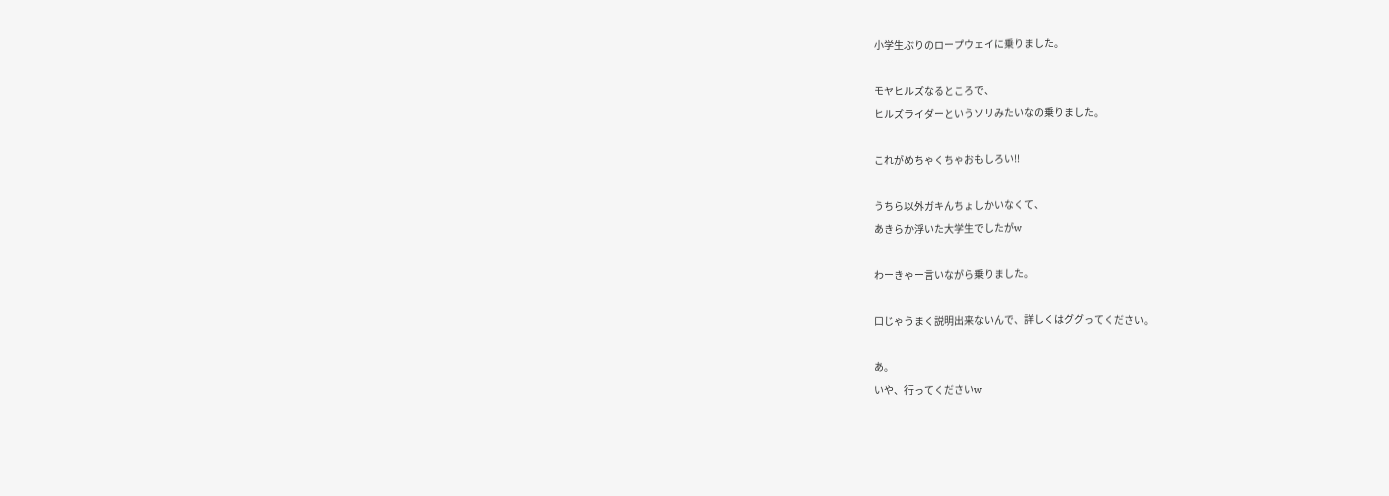小学生ぶりのロープウェイに乗りました。

モヤヒルズなるところで、
ヒルズライダーというソリみたいなの乗りました。

これがめちゃくちゃおもしろい‼

うちら以外ガキんちょしかいなくて、
あきらか浮いた大学生でしたがw

わーきゃー言いながら乗りました。

口じゃうまく説明出来ないんで、詳しくはググってください。

あ。
いや、行ってくださいw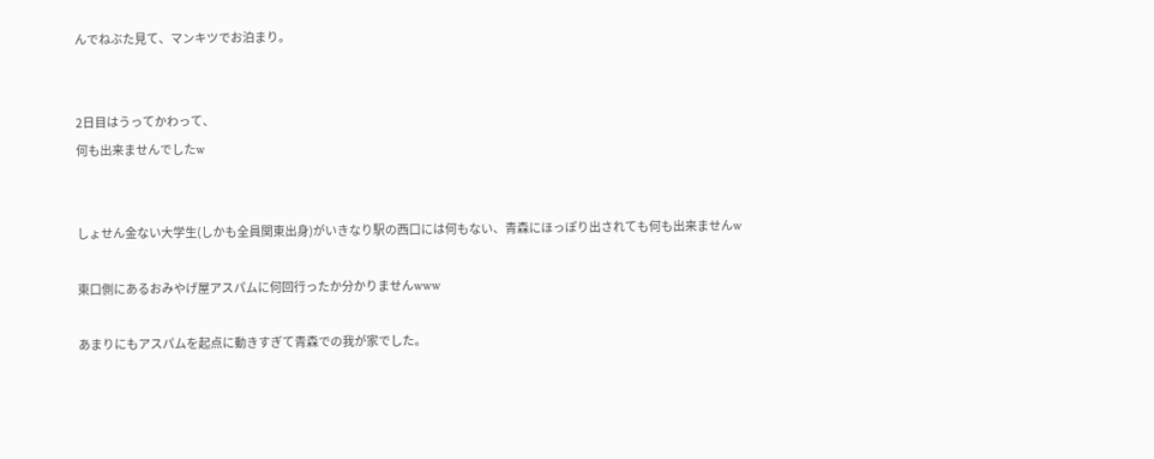んでねぶた見て、マンキツでお泊まり。


2日目はうってかわって、
何も出来ませんでしたw


しょせん金ない大学生(しかも全員関東出身)がいきなり駅の西口には何もない、青森にほっぽり出されても何も出来ませんw

東口側にあるおみやげ屋アスパムに何回行ったか分かりませんwww

あまりにもアスパムを起点に動きすぎて青森での我が家でした。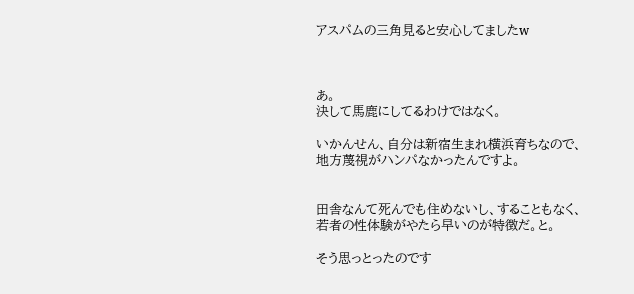アスパムの三角見ると安心してましたw



あ。
決して馬鹿にしてるわけではなく。

いかんせん、自分は新宿生まれ横浜育ちなので、地方蔑視がハンパなかったんですよ。


田舎なんて死んでも住めないし、することもなく、若者の性体験がやたら早いのが特徴だ。と。

そう思っとったのです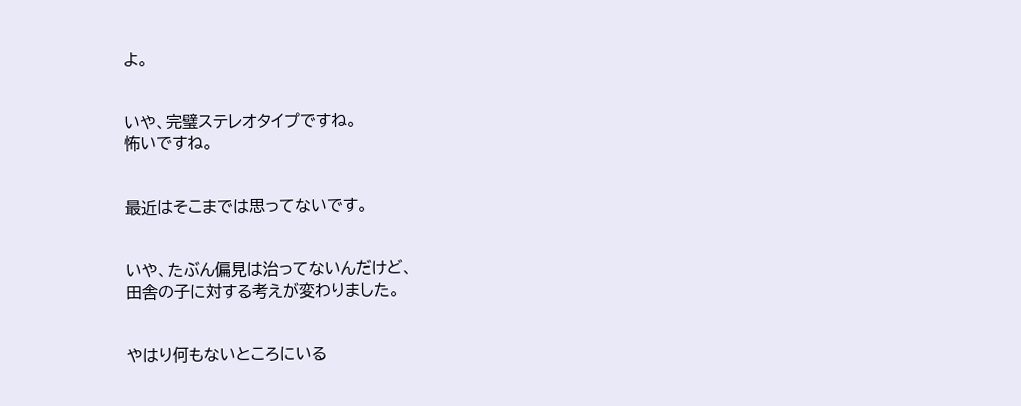よ。


いや、完璧ステレオタイプですね。
怖いですね。


最近はそこまでは思ってないです。


いや、たぶん偏見は治ってないんだけど、
田舎の子に対する考えが変わりました。


やはり何もないところにいる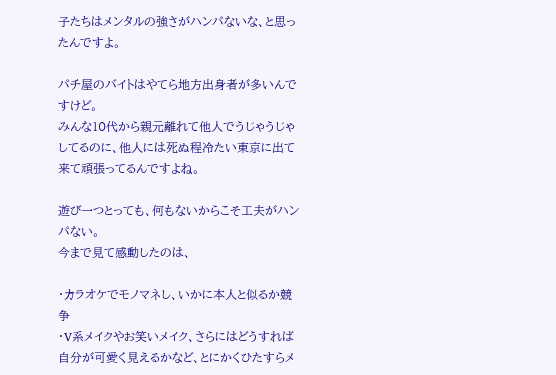子たちはメンタルの強さがハンパないな、と思ったんですよ。

パチ屋のバイトはやてら地方出身者が多いんですけど。
みんな10代から親元離れて他人でうじゃうじゃしてるのに、他人には死ぬ程冷たい東京に出て来て頑張ってるんですよね。

遊び一つとっても、何もないからこそ工夫がハンパない。
今まで見て感動したのは、

・カラオケでモノマネし、いかに本人と似るか競争
・V系メイクやお笑いメイク、さらにはどうすれば自分が可愛く見えるかなど、とにかくひたすらメ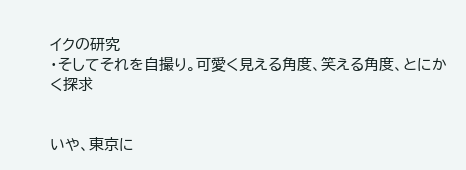イクの研究
・そしてそれを自撮り。可愛く見える角度、笑える角度、とにかく探求


いや、東京に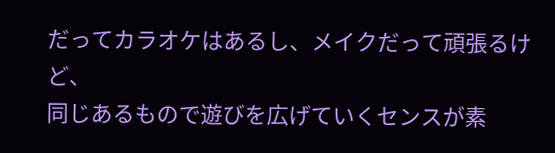だってカラオケはあるし、メイクだって頑張るけど、
同じあるもので遊びを広げていくセンスが素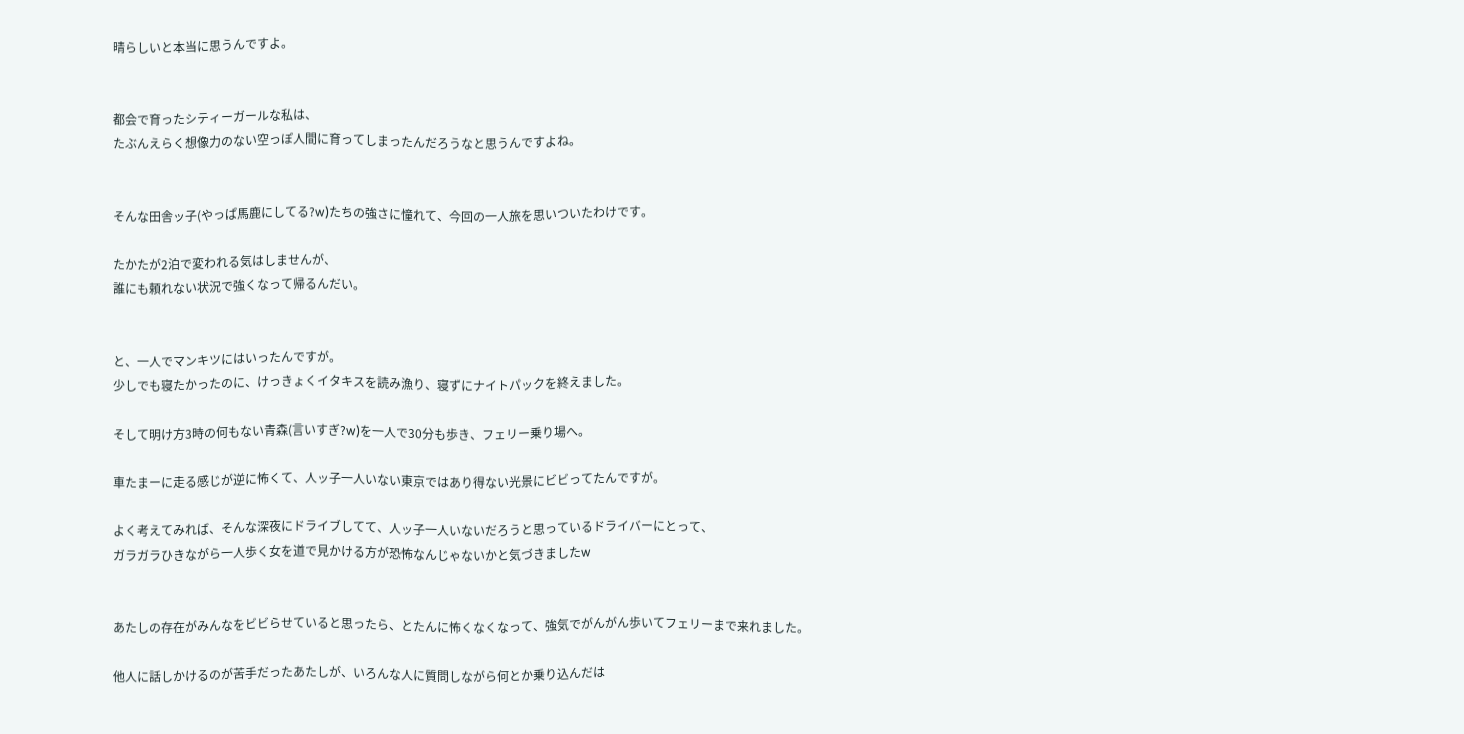晴らしいと本当に思うんですよ。


都会で育ったシティーガールな私は、
たぶんえらく想像力のない空っぽ人間に育ってしまったんだろうなと思うんですよね。


そんな田舎ッ子(やっぱ馬鹿にしてる?w)たちの強さに憧れて、今回の一人旅を思いついたわけです。

たかたが2泊で変われる気はしませんが、
誰にも頼れない状況で強くなって帰るんだい。


と、一人でマンキツにはいったんですが。
少しでも寝たかったのに、けっきょくイタキスを読み漁り、寝ずにナイトパックを終えました。

そして明け方3時の何もない青森(言いすぎ?w)を一人で30分も歩き、フェリー乗り場へ。

車たまーに走る感じが逆に怖くて、人ッ子一人いない東京ではあり得ない光景にビビってたんですが。

よく考えてみれば、そんな深夜にドライブしてて、人ッ子一人いないだろうと思っているドライバーにとって、
ガラガラひきながら一人歩く女を道で見かける方が恐怖なんじゃないかと気づきましたw


あたしの存在がみんなをビビらせていると思ったら、とたんに怖くなくなって、強気でがんがん歩いてフェリーまで来れました。

他人に話しかけるのが苦手だったあたしが、いろんな人に質問しながら何とか乗り込んだは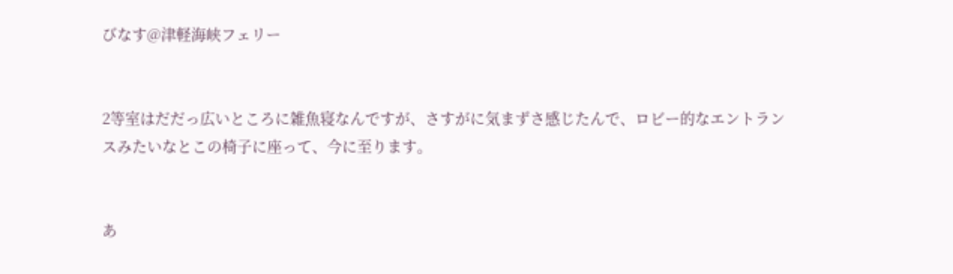びなす@津軽海峡フェリー


2等室はだだっ広いところに雑魚寝なんですが、さすがに気まずさ感じたんで、ロビー的なエントランスみたいなとこの椅子に座って、今に至ります。


あ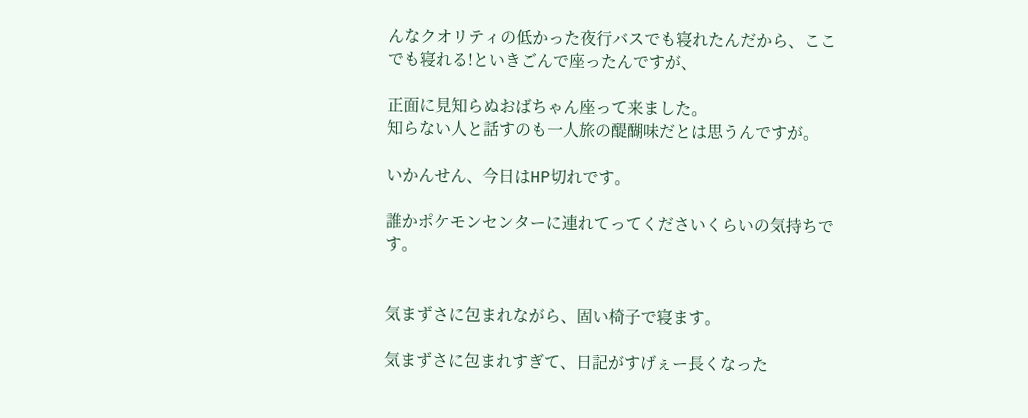んなクオリティの低かった夜行バスでも寝れたんだから、ここでも寝れる!といきごんで座ったんですが、

正面に見知らぬおばちゃん座って来ました。
知らない人と話すのも一人旅の醍醐味だとは思うんですが。

いかんせん、今日はHP切れです。

誰かポケモンセンターに連れてってくださいくらいの気持ちです。


気まずさに包まれながら、固い椅子で寝ます。

気まずさに包まれすぎて、日記がすげぇー長くなった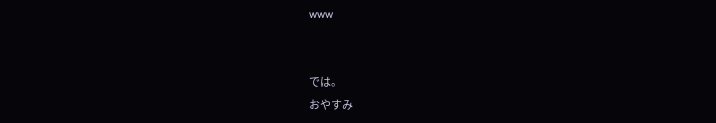www


では。
おやすみ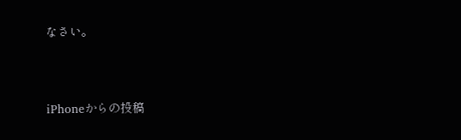なさい。


iPhoneからの投稿